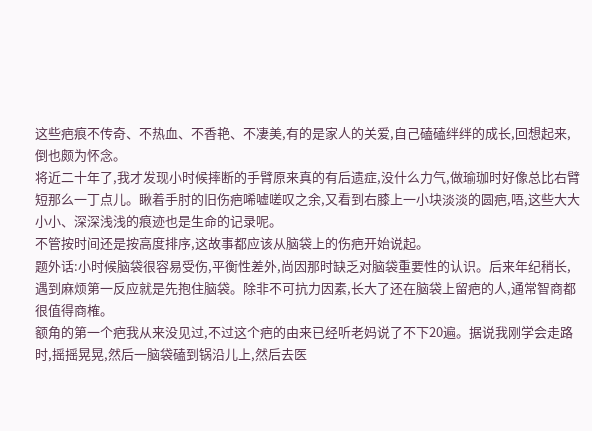这些疤痕不传奇、不热血、不香艳、不凄美,有的是家人的关爱,自己磕磕绊绊的成长,回想起来,倒也颇为怀念。
将近二十年了,我才发现小时候摔断的手臂原来真的有后遗症,没什么力气,做瑜珈时好像总比右臂短那么一丁点儿。瞅着手肘的旧伤疤唏嘘嗟叹之余,又看到右膝上一小块淡淡的圆疤,唔,这些大大小小、深深浅浅的痕迹也是生命的记录呢。
不管按时间还是按高度排序,这故事都应该从脑袋上的伤疤开始说起。
题外话:小时候脑袋很容易受伤,平衡性差外,尚因那时缺乏对脑袋重要性的认识。后来年纪稍长,遇到麻烦第一反应就是先抱住脑袋。除非不可抗力因素,长大了还在脑袋上留疤的人,通常智商都很值得商榷。
额角的第一个疤我从来没见过,不过这个疤的由来已经听老妈说了不下20遍。据说我刚学会走路时,摇摇晃晃,然后一脑袋磕到锅沿儿上,然后去医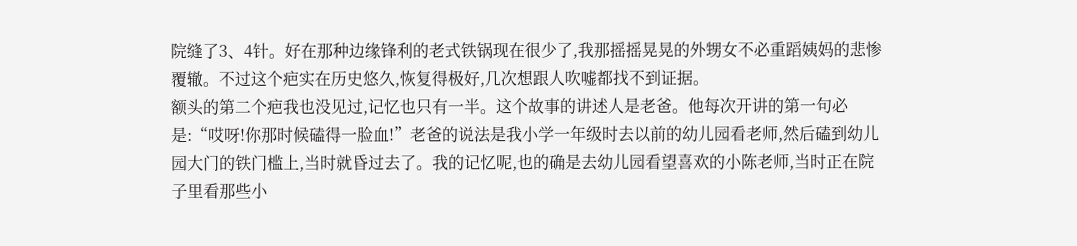院缝了3、4针。好在那种边缘锋利的老式铁锅现在很少了,我那摇摇晃晃的外甥女不必重蹈姨妈的悲惨覆辙。不过这个疤实在历史悠久,恢复得极好,几次想跟人吹嘘都找不到证据。
额头的第二个疤我也没见过,记忆也只有一半。这个故事的讲述人是老爸。他每次开讲的第一句必是:“哎呀!你那时候磕得一脸血!”老爸的说法是我小学一年级时去以前的幼儿园看老师,然后磕到幼儿园大门的铁门槛上,当时就昏过去了。我的记忆呢,也的确是去幼儿园看望喜欢的小陈老师,当时正在院子里看那些小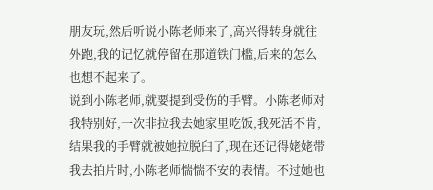朋友玩,然后听说小陈老师来了,高兴得转身就往外跑,我的记忆就停留在那道铁门槛,后来的怎么也想不起来了。
说到小陈老师,就要提到受伤的手臂。小陈老师对我特别好,一次非拉我去她家里吃饭,我死活不肯,结果我的手臂就被她拉脱臼了,现在还记得姥姥带我去拍片时,小陈老师惴惴不安的表情。不过她也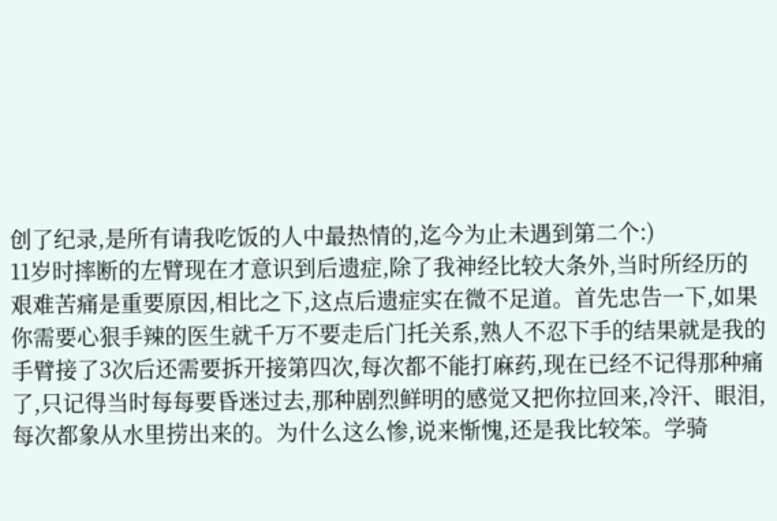创了纪录,是所有请我吃饭的人中最热情的,迄今为止未遇到第二个:)
11岁时摔断的左臂现在才意识到后遗症,除了我神经比较大条外,当时所经历的艰难苦痛是重要原因,相比之下,这点后遗症实在微不足道。首先忠告一下,如果你需要心狠手辣的医生就千万不要走后门托关系,熟人不忍下手的结果就是我的手臂接了3次后还需要拆开接第四次,每次都不能打麻药,现在已经不记得那种痛了,只记得当时每每要昏迷过去,那种剧烈鲜明的感觉又把你拉回来,冷汗、眼泪,每次都象从水里捞出来的。为什么这么惨,说来惭愧,还是我比较笨。学骑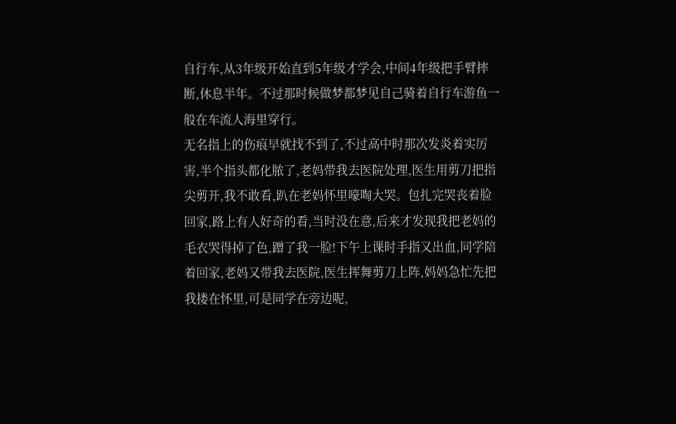自行车,从3年级开始直到5年级才学会,中间4年级把手臂摔断,休息半年。不过那时候做梦都梦见自己骑着自行车游鱼一般在车流人海里穿行。
无名指上的伤痕早就找不到了,不过高中时那次发炎着实厉害,半个指头都化脓了,老妈带我去医院处理,医生用剪刀把指尖剪开,我不敢看,趴在老妈怀里嚎啕大哭。包扎完哭丧着脸回家,路上有人好奇的看,当时没在意,后来才发现我把老妈的毛衣哭得掉了色,蹭了我一脸!下午上课时手指又出血,同学陪着回家,老妈又带我去医院,医生挥舞剪刀上阵,妈妈急忙先把我搂在怀里,可是同学在旁边呢,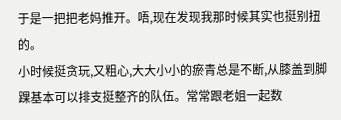于是一把把老妈推开。唔,现在发现我那时候其实也挺别扭的。
小时候挺贪玩,又粗心,大大小小的瘀青总是不断,从膝盖到脚踝基本可以排支挺整齐的队伍。常常跟老姐一起数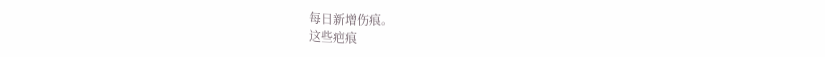每日新增伤痕。
这些疤痕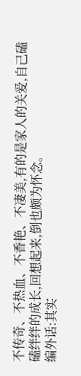不传奇、不热血、不香艳、不凄美,有的是家人的关爱,自己磕磕绊绊的成长,回想起来,倒也颇为怀念。
编外话:其实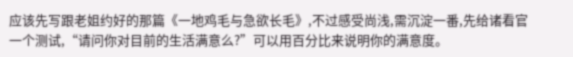应该先写跟老姐约好的那篇《一地鸡毛与急欲长毛》,不过感受尚浅,需沉淀一番,先给诸看官一个测试,“请问你对目前的生活满意么?”可以用百分比来说明你的满意度。